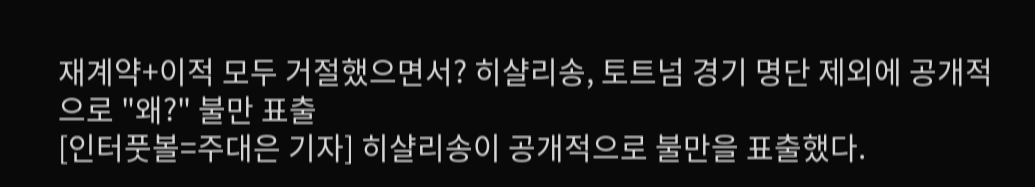재계약+이적 모두 거절했으면서? 히샬리송, 토트넘 경기 명단 제외에 공개적으로 "왜?" 불만 표출
[인터풋볼=주대은 기자] 히샬리송이 공개적으로 불만을 표출했다.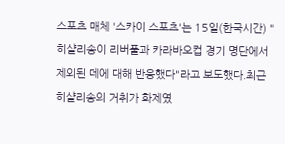스포츠 매체 '스카이 스포츠'는 15일(한국시간) "히샬리송이 리버풀과 카라바오컵 경기 명단에서 제외된 데에 대해 반응했다"라고 보도했다.최근 히샬리송의 거취가 화제였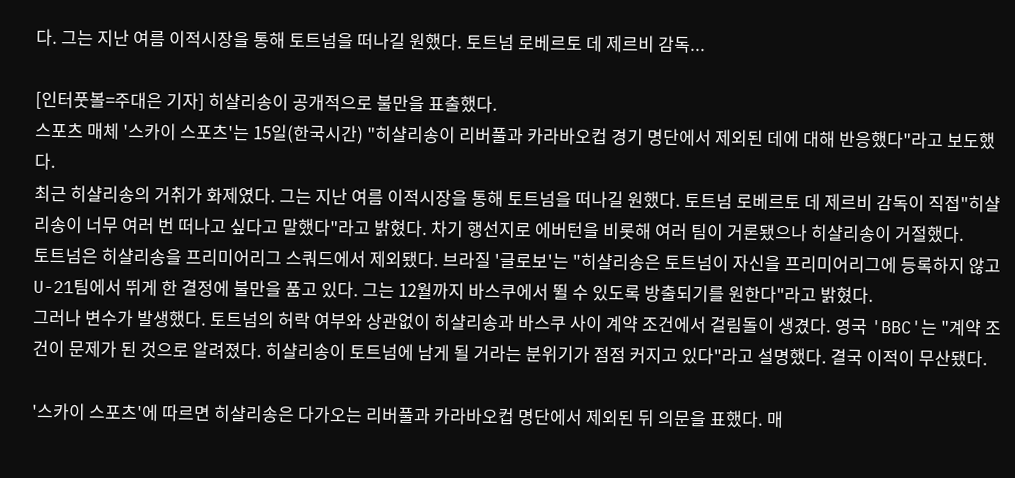다. 그는 지난 여름 이적시장을 통해 토트넘을 떠나길 원했다. 토트넘 로베르토 데 제르비 감독...

[인터풋볼=주대은 기자] 히샬리송이 공개적으로 불만을 표출했다.
스포츠 매체 '스카이 스포츠'는 15일(한국시간) "히샬리송이 리버풀과 카라바오컵 경기 명단에서 제외된 데에 대해 반응했다"라고 보도했다.
최근 히샬리송의 거취가 화제였다. 그는 지난 여름 이적시장을 통해 토트넘을 떠나길 원했다. 토트넘 로베르토 데 제르비 감독이 직접"히샬리송이 너무 여러 번 떠나고 싶다고 말했다"라고 밝혔다. 차기 행선지로 에버턴을 비롯해 여러 팀이 거론됐으나 히샬리송이 거절했다.
토트넘은 히샬리송을 프리미어리그 스쿼드에서 제외됐다. 브라질 '글로보'는 "히샬리송은 토트넘이 자신을 프리미어리그에 등록하지 않고 U-21팀에서 뛰게 한 결정에 불만을 품고 있다. 그는 12월까지 바스쿠에서 뛸 수 있도록 방출되기를 원한다"라고 밝혔다.
그러나 변수가 발생했다. 토트넘의 허락 여부와 상관없이 히샬리송과 바스쿠 사이 계약 조건에서 걸림돌이 생겼다. 영국 'BBC'는 "계약 조건이 문제가 된 것으로 알려졌다. 히샬리송이 토트넘에 남게 될 거라는 분위기가 점점 커지고 있다"라고 설명했다. 결국 이적이 무산됐다.

'스카이 스포츠'에 따르면 히샬리송은 다가오는 리버풀과 카라바오컵 명단에서 제외된 뒤 의문을 표했다. 매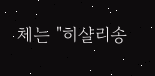체는 "히샬리송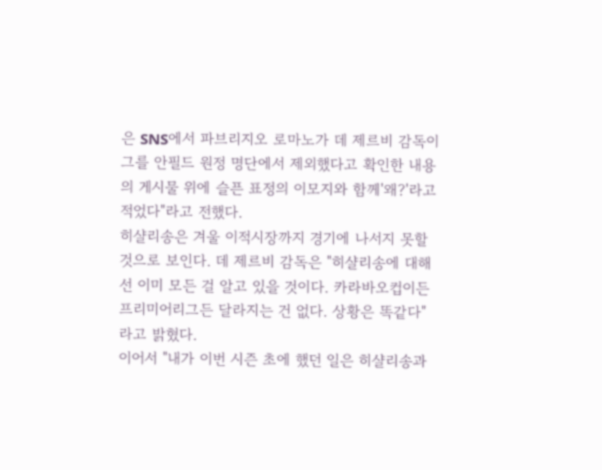은 SNS에서 파브리지오 로마노가 데 제르비 감독이 그를 안필드 원정 명단에서 제외했다고 확인한 내용의 게시물 위에 슬픈 표정의 이모지와 함께'왜?'라고 적었다"라고 전했다.
히샬리송은 겨울 이적시장까지 경기에 나서지 못할 것으로 보인다. 데 제르비 감독은 "히샬리송에 대해선 이미 모든 걸 알고 있을 것이다. 카라바오컵이든 프리미어리그든 달라지는 건 없다. 상황은 똑같다"라고 밝혔다.
이어서 "내가 이번 시즌 초에 했던 일은 히샬리송과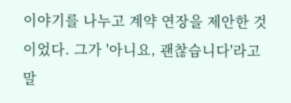이야기를 나누고 계약 연장을 제안한 것이었다. 그가 '아니요, 괜찮습니다'라고 말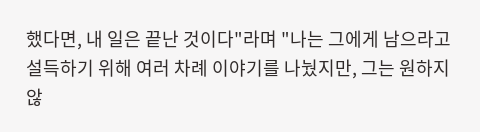했다면, 내 일은 끝난 것이다"라며 "나는 그에게 남으라고 설득하기 위해 여러 차례 이야기를 나눴지만, 그는 원하지 않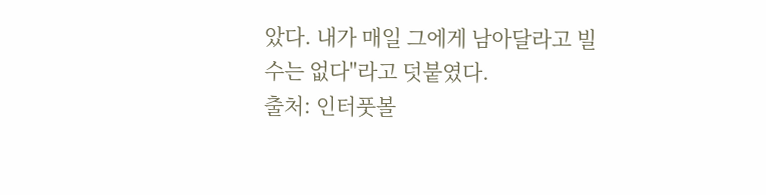았다. 내가 매일 그에게 남아달라고 빌 수는 없다"라고 덧붙였다.
출처: 인터풋볼